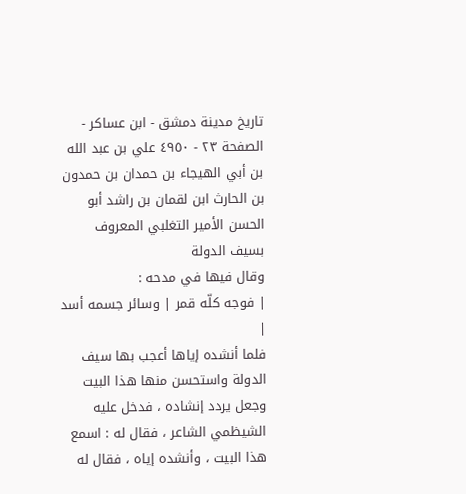تاريخ مدينة دمشق - ابن عساكر - الصفحة ٢٣ - ٤٩٥٠ علي بن عبد الله بن أبي الهيجاء بن حمدان بن حمدون بن الحارث ابن لقمان بن راشد أبو الحسن الأمير التغلبي المعروف بسيف الدولة
وقال فيها في مدحه :
| فوجه كلّه قمر | وسائر جسمه أسد |
فلما أنشده إياها أعجب بها سيف الدولة واستحسن منها هذا البيت وجعل يردد إنشاده ، فدخل عليه الشيظمي الشاعر ، فقال له : اسمع هذا البيت ، وأنشده إياه ، فقال له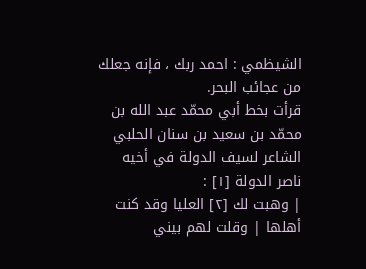الشيظمي : احمد ربك ، فإنه جعلك من عجائب البحر.
قرأت بخط أبي محمّد عبد الله بن محمّد بن سعيد بن سنان الحلبي الشاعر لسيف الدولة في أخيه ناصر الدولة [١] :
| وهبت لك [٢] العليا وقد كنت أهلها | وقلت لهم بيني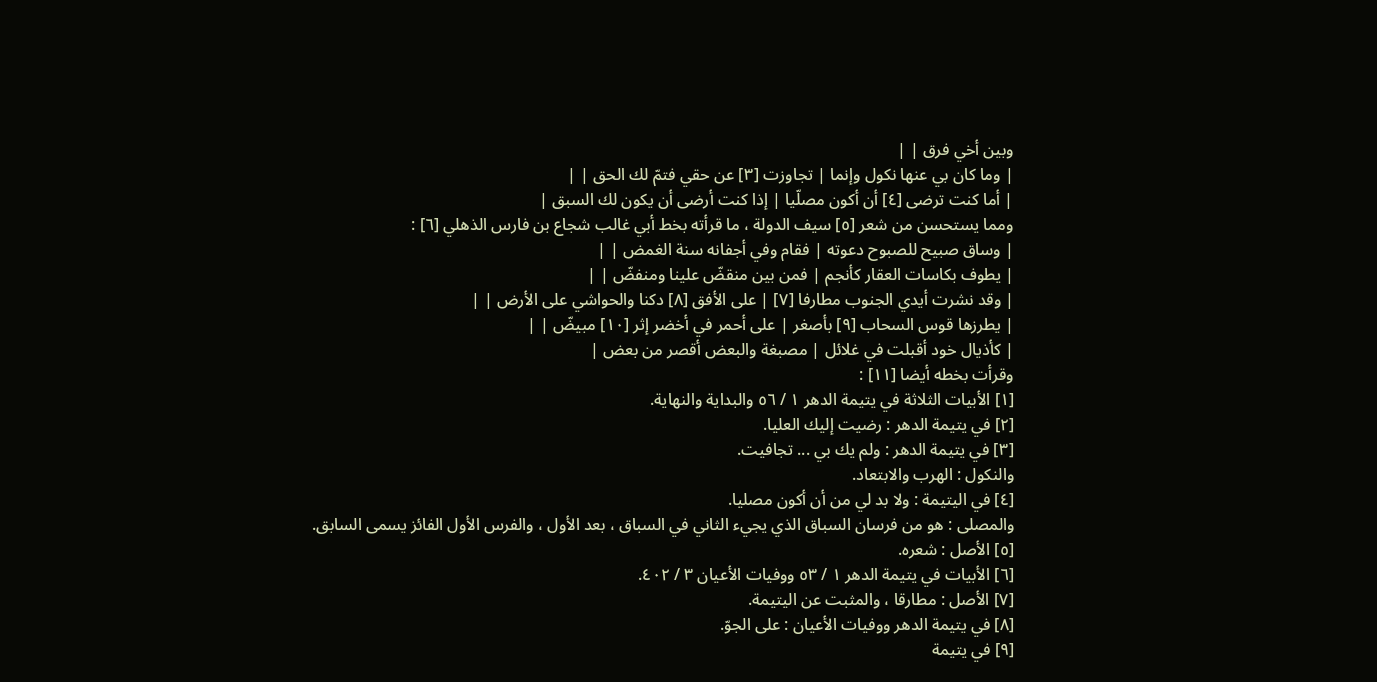وبين أخي فرق | |
| وما كان بي عنها نكول وإنما | تجاوزت [٣] عن حقي فتمّ لك الحق | |
| أما كنت ترضى [٤] أن أكون مصلّيا | إذا كنت أرضى أن يكون لك السبق |
ومما يستحسن من شعر [٥] سيف الدولة ، ما قرأته بخط أبي غالب شجاع بن فارس الذهلي [٦] :
| وساق صبيح للصبوح دعوته | فقام وفي أجفانه سنة الغمض | |
| يطوف بكاسات العقار كأنجم | فمن بين منقضّ علينا ومنفضّ | |
| وقد نشرت أيدي الجنوب مطارفا [٧] | على الأفق [٨] دكنا والحواشي على الأرض | |
| يطرزها قوس السحاب [٩] بأصغر | على أحمر في أخضر إثر [١٠] مبيضّ | |
| كأذيال خود أقبلت في غلائل | مصبغة والبعض أقصر من بعض |
وقرأت بخطه أيضا [١١] :
[١] الأبيات الثلاثة في يتيمة الدهر ١ / ٥٦ والبداية والنهاية.
[٢] في يتيمة الدهر : رضيت إليك العليا.
[٣] في يتيمة الدهر : ولم يك بي ... تجافيت.
والنكول : الهرب والابتعاد.
[٤] في اليتيمة : ولا بد لي من أن أكون مصليا.
والمصلى : هو من فرسان السباق الذي يجيء الثاني في السباق ، بعد الأول ، والفرس الأول الفائز يسمى السابق.
[٥] الأصل : شعره.
[٦] الأبيات في يتيمة الدهر ١ / ٥٣ ووفيات الأعيان ٣ / ٤٠٢.
[٧] الأصل : مطارقا ، والمثبت عن اليتيمة.
[٨] في يتيمة الدهر ووفيات الأعيان : على الجوّ.
[٩] في يتيمة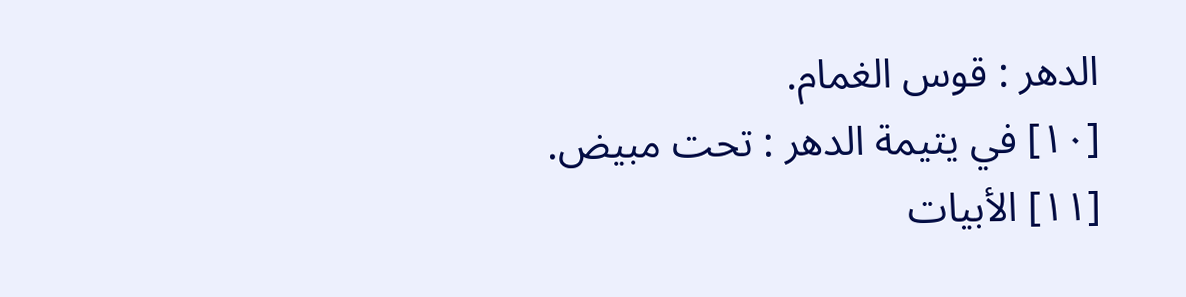الدهر : قوس الغمام.
[١٠] في يتيمة الدهر : تحت مبيض.
[١١] الأبيات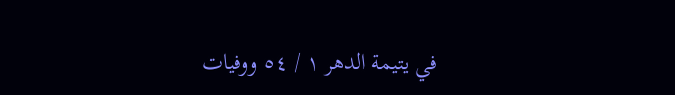في يتيمة الدهر ١ / ٥٤ ووفيات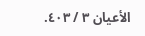الأعيان ٣ / ٤٠٣.